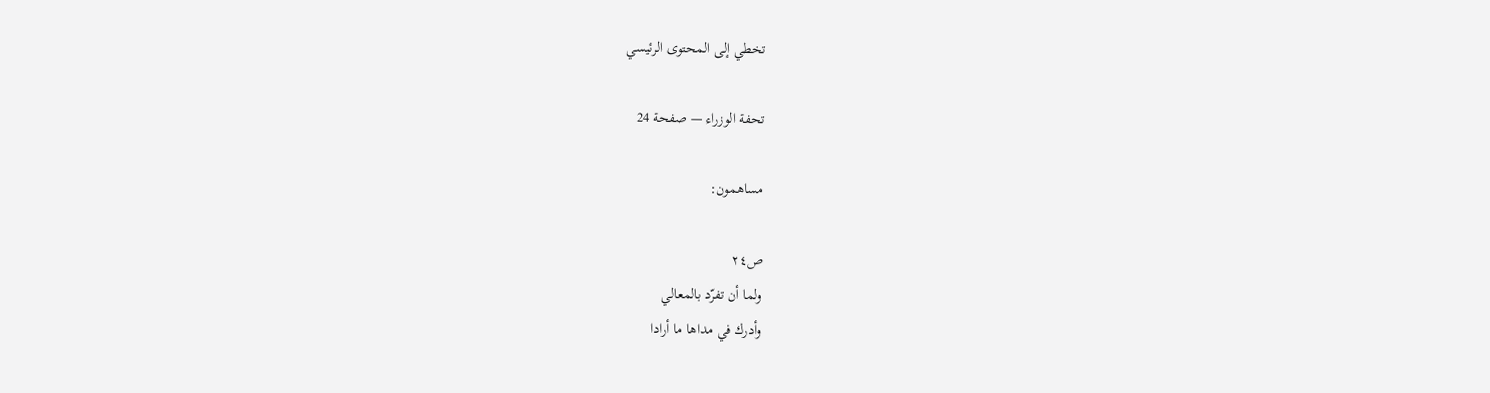تخطي إلى المحتوى الرئيسي

تحفة الوزراء — صفحة 24

مساهمون:

ص٢٤
ولما أن تفرّد بالمعالي
وأدرك في مداها ما أرادا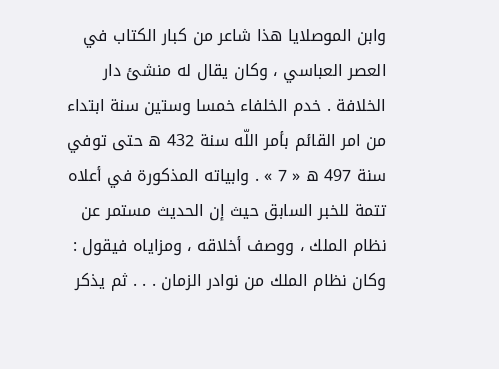وابن الموصلايا هذا شاعر من كبار الكتاب في العصر العباسي ، وكان يقال له منشئ دار الخلافة . خدم الخلفاء خمسا وستين سنة ابتداء من امر القائم بأمر اللّه سنة 432 ه حتى توفي سنة 497 ه « 7 » . وابياته المذكورة في أعلاه تتمة للخبر السابق حيث إن الحديث مستمر عن نظام الملك ، ووصف أخلاقه ، ومزاياه فيقول : وكان نظام الملك من نوادر الزمان . . . ثم يذكر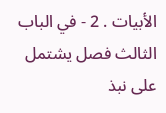الأبيات . 2 - في الباب الثالث فصل يشتمل على نبذ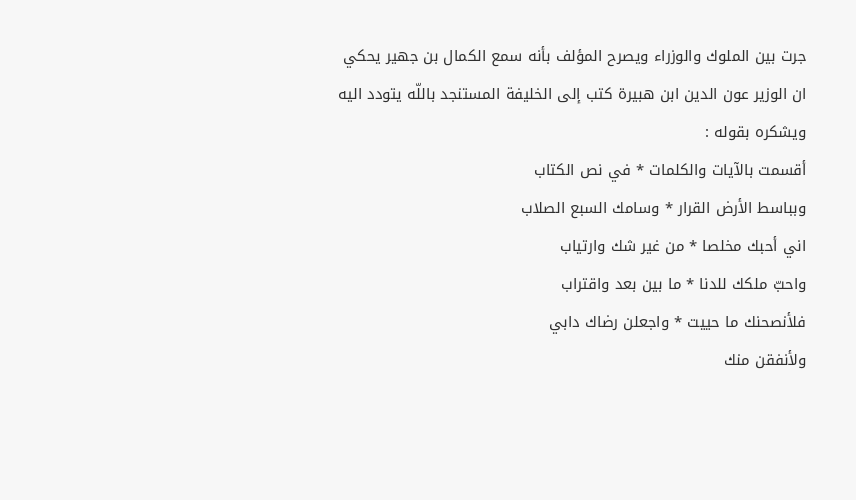جرت بين الملوك والوزراء ويصرح المؤلف بأنه سمع الكمال بن جهير يحكي ان الوزير عون الدين ابن هبيرة كتب إلى الخليفة المستنجد باللّه يتودد اليه ويشكره بقوله :
أقسمت بالآيات والكلمات * في نص الكتاب
وبباسط الأرض القرار * وسامك السبع الصلاب
اني أحبك مخلصا * من غير شك وارتياب
واحبّ ملكك للدنا * ما بين بعد واقتراب
فلأنصحنك ما حييت * واجعلن رضاك دابي
ولأنفقن منك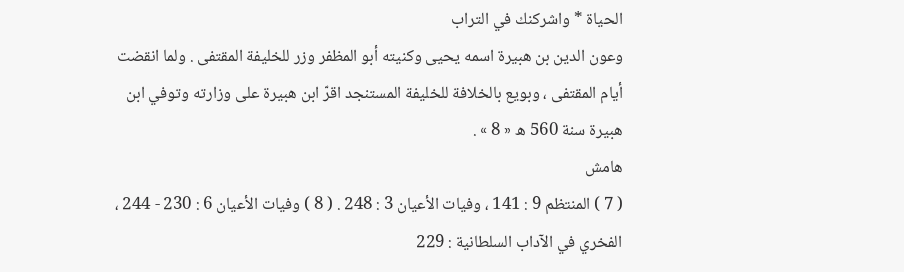الحياة * واشركنك في التراب
وعون الدين بن هبيرة اسمه يحيى وكنيته أبو المظفر وزر للخليفة المقتفى . ولما انقضت أيام المقتفى ، وبويع بالخلافة للخليفة المستنجد اقرّ ابن هبيرة على وزارته وتوفي ابن هبيرة سنة 560 ه « 8 » .
هامش
( 7 ) المنتظم 9 : 141 ، وفيات الأعيان 3 : 248 . ( 8 ) وفيات الأعيان 6 : 230 - 244 ، الفخري في الآداب السلطانية : 229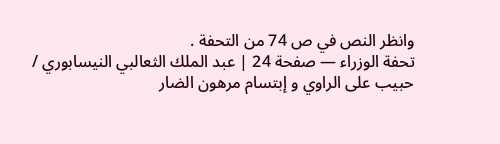وانظر النص في ص 74 من التحفة .
تحفة الوزراء — صفحة 24 | عبد الملك الثعالبي النيسابوري / حبيب على الراوي و إبتسام مرهون الضار